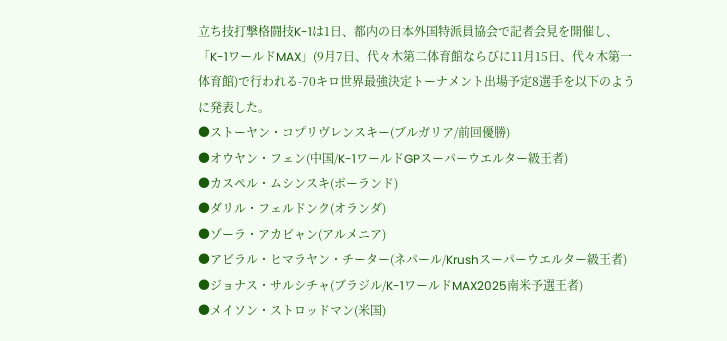立ち技打撃格闘技K-1は1日、都内の日本外国特派員協会で記者会見を開催し、「K-1ワールドMAX」(9月7日、代々木第二体育館ならびに11月15日、代々木第一体育館)で行われる-70キロ世界最強決定トーナメント出場予定8選手を以下のように発表した。
●ストーヤン・コプリヴレンスキー(ブルガリア/前回優勝)
●オウヤン・フェン(中国/K-1ワールドGPスーパーウエルター級王者)
●カスペル・ムシンスキ(ポーランド)
●ダリル・フェルドンク(オランダ)
●ゾーラ・アカピャン(アルメニア)
●アビラル・ヒマラヤン・チーター(ネパール/Krushスーパーウエルター級王者)
●ジョナス・サルシチャ(ブラジル/K-1ワールドMAX2025南米予選王者)
●メイソン・ストロッドマン(米国)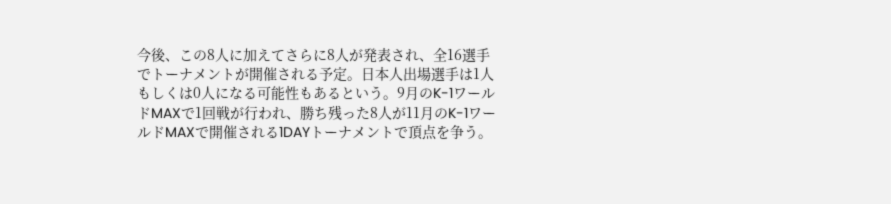今後、この8人に加えてさらに8人が発表され、全16選手でトーナメントが開催される予定。日本人出場選手は1人もしくは0人になる可能性もあるという。9月のK-1ワールドMAXで1回戦が行われ、勝ち残った8人が11月のK-1ワールドMAXで開催される1DAYトーナメントで頂点を争う。